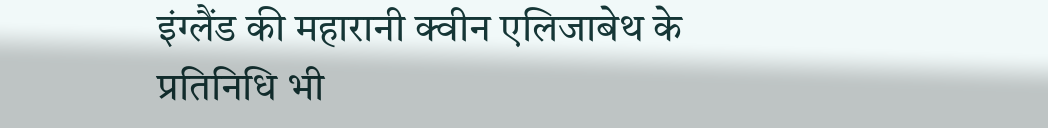इंग्लैंड की महारानी क्वीन एलिजाबेथ के प्रतिनिधि भी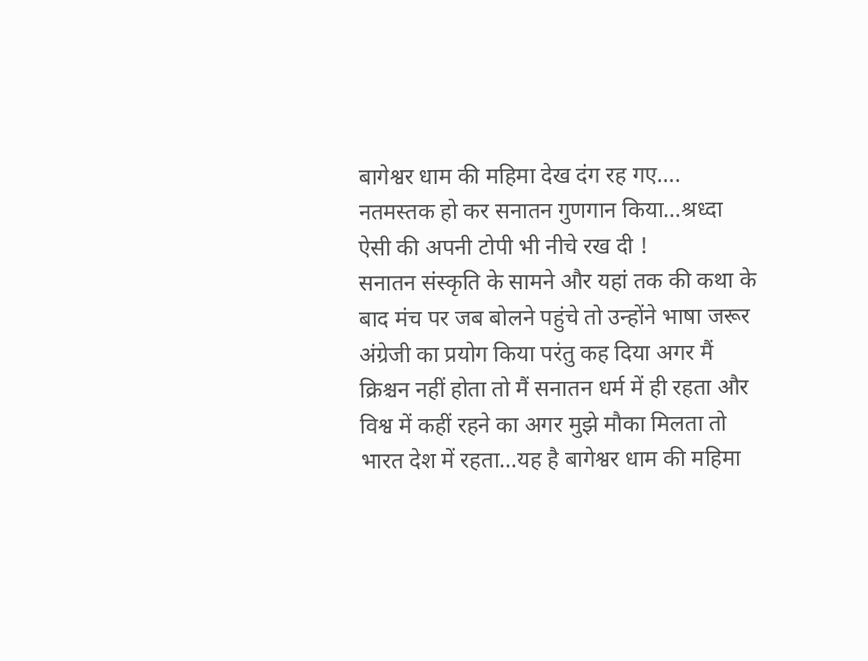बागेश्वर धाम की महिमा देख दंग रह गए….
नतमस्तक हो कर सनातन गुणगान किया…श्रध्दा ऐसी की अपनी टोपी भी नीचे रख दी !
सनातन संस्कृति के सामने और यहां तक की कथा के बाद मंच पर जब बोलने पहुंचे तो उन्होंने भाषा जरूर अंग्रेजी का प्रयोग किया परंतु कह दिया अगर मैं क्रिश्चन नहीं होता तो मैं सनातन धर्म में ही रहता और विश्व में कहीं रहने का अगर मुझे मौका मिलता तो भारत देश में रहता…यह है बागेश्वर धाम की महिमा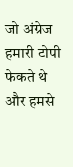जो अंग्रेज हमारी टोपी फेकते थे और हमसे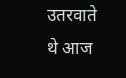उतरवाते थे आज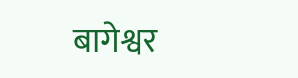बागेश्वर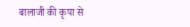बालाजी की कृपा से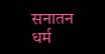सनातन धर्म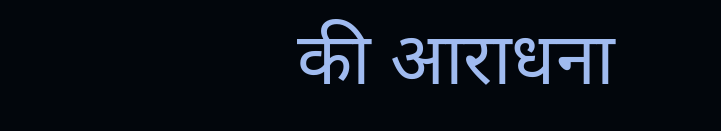की आराधना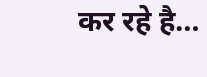कर रहे है…